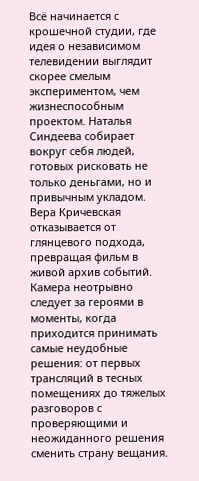Всё начинается с крошечной студии, где идея о независимом телевидении выглядит скорее смелым экспериментом, чем жизнеспособным проектом. Наталья Синдеева собирает вокруг себя людей, готовых рисковать не только деньгами, но и привычным укладом. Вера Кричевская отказывается от глянцевого подхода, превращая фильм в живой архив событий. Камера неотрывно следует за героями в моменты, когда приходится принимать самые неудобные решения: от первых трансляций в тесных помещениях до тяжелых разговоров с проверяющими и неожиданного решения сменить страну вещания.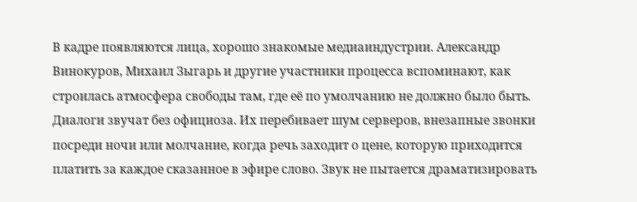В кадре появляются лица, хорошо знакомые медиаиндустрии. Александр Винокуров, Михаил Зыгарь и другие участники процесса вспоминают, как строилась атмосфера свободы там, где её по умолчанию не должно было быть. Диалоги звучат без официоза. Их перебивает шум серверов, внезапные звонки посреди ночи или молчание, когда речь заходит о цене, которую приходится платить за каждое сказанное в эфире слово. Звук не пытается драматизировать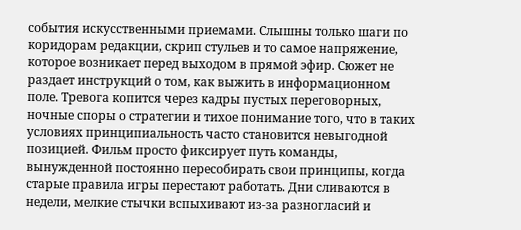события искусственными приемами. Слышны только шаги по коридорам редакции, скрип стульев и то самое напряжение, которое возникает перед выходом в прямой эфир. Сюжет не раздает инструкций о том, как выжить в информационном поле. Тревога копится через кадры пустых переговорных, ночные споры о стратегии и тихое понимание того, что в таких условиях принципиальность часто становится невыгодной позицией. Фильм просто фиксирует путь команды, вынужденной постоянно пересобирать свои принципы, когда старые правила игры перестают работать. Дни сливаются в недели, мелкие стычки вспыхивают из-за разногласий и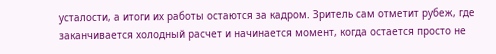усталости, а итоги их работы остаются за кадром. Зритель сам отметит рубеж, где заканчивается холодный расчет и начинается момент, когда остается просто не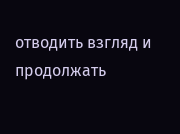отводить взгляд и продолжать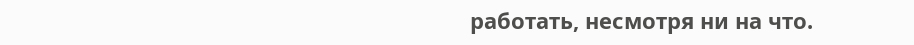работать, несмотря ни на что.